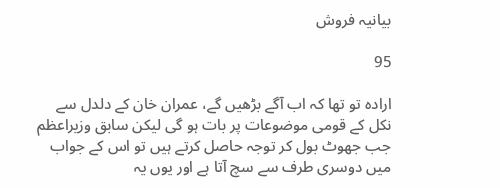بیانیہ فروش

95

ارادہ تو تھا کہ اب آگے بڑھیں گے، عمران خان کے دلدل سے نکل کے قومی موضوعات پر بات ہو گی لیکن سابق وزیراعظم جب جھوٹ بول کر توجہ حاصل کرتے ہیں تو اس کے جواب میں دوسری طرف سے سچ آتا ہے اور یوں یہ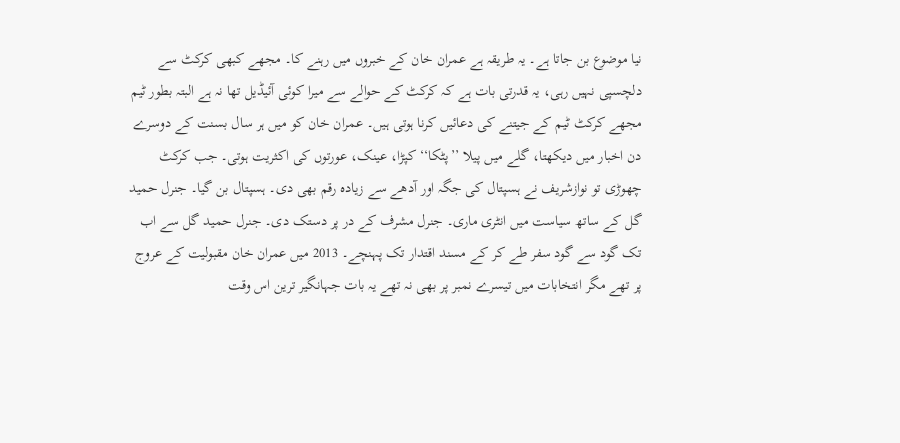نیا موضوع بن جاتا ہے۔ یہ طریقہ ہے عمران خان کے خبروں میں رہنے کا۔ مجھے کبھی کرکٹ سے دلچسپی نہیں رہی، یہ قدرتی بات ہے کہ کرکٹ کے حوالے سے میرا کوئی آئیڈیل تھا نہ ہے البتہ بطور ٹیم مجھے کرکٹ ٹیم کے جیتنے کی دعائیں کرنا ہوتی ہیں۔ عمران خان کو میں ہر سال بسنت کے دوسرے دن اخبار میں دیکھتا، گلے میں پیلا ’’پٹکا‘‘ کپڑا، عینک، عورتوں کی اکثریت ہوتی۔ جب کرکٹ چھوڑی تو نوازشریف نے ہسپتال کی جگہ اور آدھے سے زیادہ رقم بھی دی۔ ہسپتال بن گیا۔ جنرل حمید گل کے ساتھ سیاست میں انٹری ماری۔ جنرل مشرف کے در پر دستک دی۔ جنرل حمید گل سے اب تک گود سے گود سفر طے کر کے مسند اقتدار تک پہنچے۔ 2013 میں عمران خان مقبولیت کے عروج پر تھے مگر انتخابات میں تیسرے نمبر پر بھی نہ تھے یہ بات جہانگیر ترین اس وقت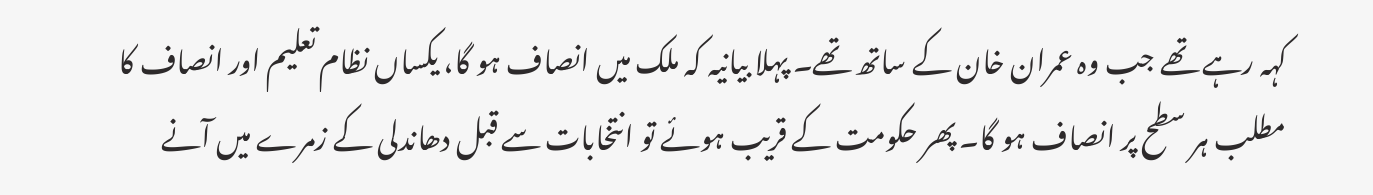کہہ رہے تھے جب وہ عمران خان کے ساتھ تھے۔ پہلا بیانیہ کہ ملک میں انصاف ہو گا، یکساں نظام تعلیم اور انصاف کا مطلب ہر سطح پر انصاف ہو گا۔ پھر حکومت کے قریب ہوئے تو انتخابات سے قبل دھاندلی کے زمرے میں آنے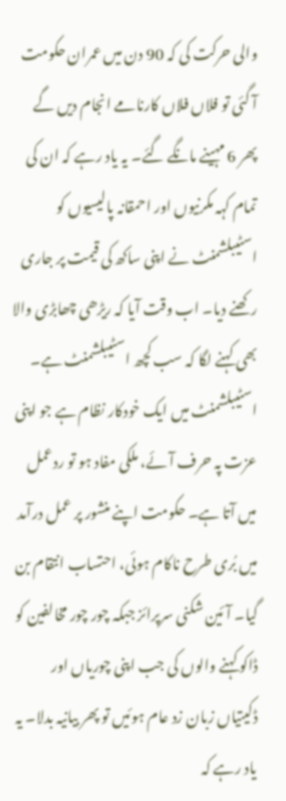والی حرکت کی کہ 90 دن میں عمران حکومت آ گئی تو فلاں فلاں کارنامے انجام دیں گے پھر 6 مہینے مانگے گئے۔ یہ یاد رہے کہ ان کی تمام کہہ مکرنیوں اور احمقانہ پالیسیوں کو اسٹیبلشمنٹ نے اپنی ساکھ کی قیمت پر جاری رکھنے دیا۔ اب وقت آیا کہ ریڑھی چھابڑی والا بھی کہنے لگا کہ سب کچھ اسٹیبلشمنٹ ہے۔ اسٹیبلشمنٹ میں ایک خودکار نظام ہے جو اپنی عزت پہ حرف آئے، ملکی مفاد ہو تو ردعمل میں آتا ہے۔ حکومت اپنے منشور پر عمل درآمد میں بُری طرح ناکام ہوئی، احتساب انتقام بن گیا۔ آئین شکنی سرپرائز جبکہ چور چور مخالفین کو ڈاکو کہنے والوں کی جب اپنی چوریاں اور ڈکیتیاں زبان زد عام ہوئیں تو پھر بیانیہ بدلا۔ یہ یاد رہے کہ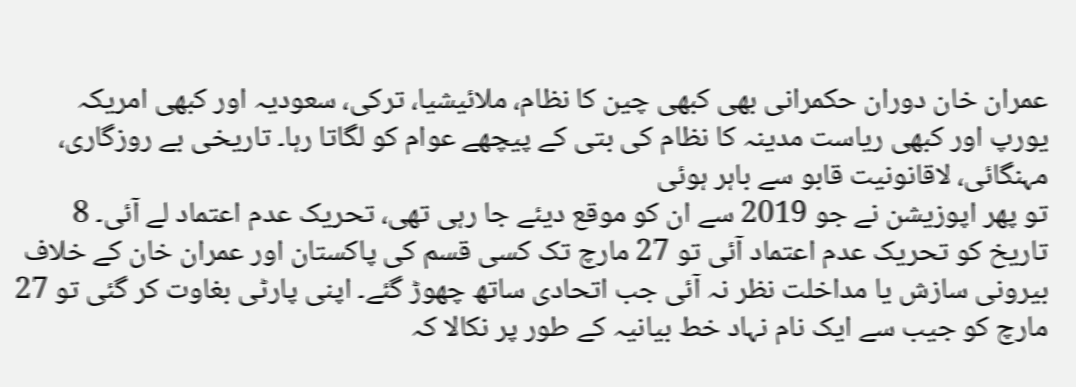عمران خان دوران حکمرانی بھی کبھی چین کا نظام، ملائیشیا، ترکی، سعودیہ اور کبھی امریکہ یورپ اور کبھی ریاست مدینہ کا نظام کی بتی کے پیچھے عوام کو لگاتا رہا۔ تاریخی بے روزگاری، مہنگائی، لاقانونیت قابو سے باہر ہوئی
تو پھر اپوزیشن نے جو 2019 سے ان کو موقع دیئے جا رہی تھی، تحریک عدم اعتماد لے آئی۔ 8 تاریخ کو تحریک عدم اعتماد آئی تو 27 مارچ تک کسی قسم کی پاکستان اور عمران خان کے خلاف بیرونی سازش یا مداخلت نظر نہ آئی جب اتحادی ساتھ چھوڑ گئے۔ اپنی پارٹی بغاوت کر گئی تو 27 مارچ کو جیب سے ایک نام نہاد خط بیانیہ کے طور پر نکالا کہ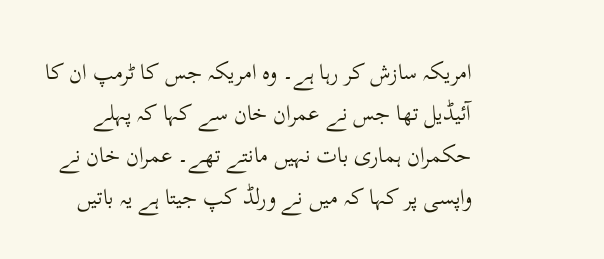امریکہ سازش کر رہا ہے۔ وہ امریکہ جس کا ٹرمپ ان کا آئیڈیل تھا جس نے عمران خان سے کہا کہ پہلے حکمران ہماری بات نہیں مانتے تھے۔ عمران خان نے واپسی پر کہا کہ میں نے ورلڈ کپ جیتا ہے یہ باتیں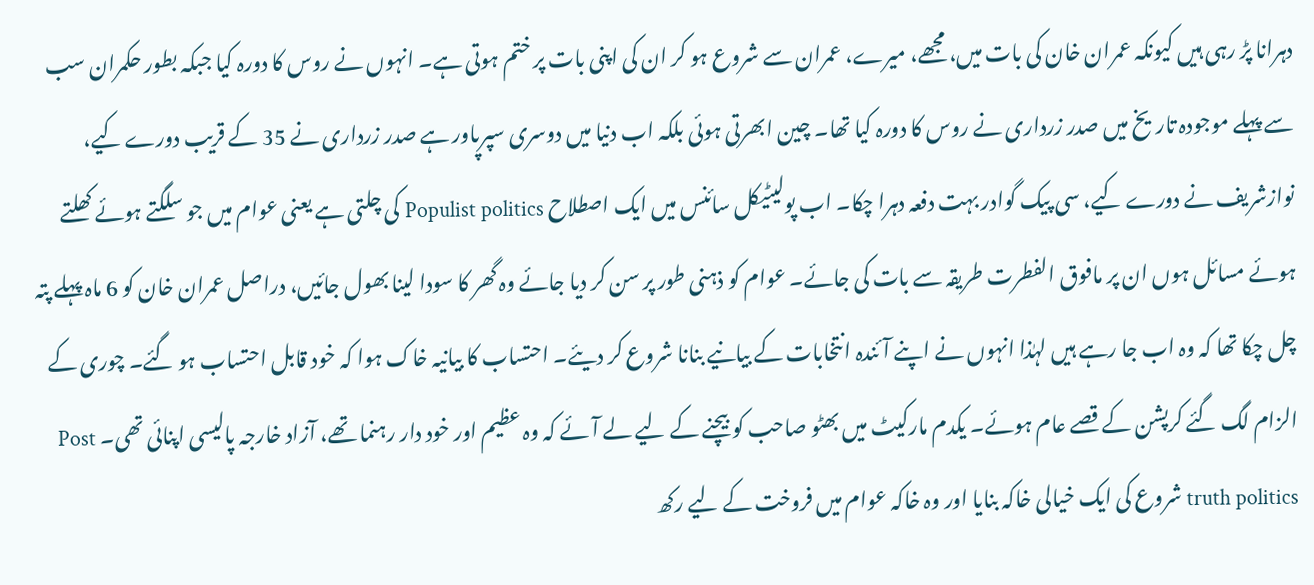دہرانا پڑ رہی ہیں کیونکہ عمران خان کی بات میں، مجھے، میرے، عمران سے شروع ہو کر ان کی اپنی بات پر ختم ہوتی ہے۔ انہوں نے روس کا دورہ کیا جبکہ بطور حکمران سب سے پہلے موجودہ تاریخ میں صدر زرداری نے روس کا دورہ کیا تھا۔ چین ابھرتی ہوئی بلکہ اب دنیا میں دوسری سپرپاور ہے صدر زرداری نے 35 کے قریب دورے کیے، نوازشریف نے دورے کیے، سی پیک گوادر بہت دفعہ دہرا چکا۔ اب پولیٹیکل سائنس میں ایک اصطلاح Populist politics کی چلتی ہے یعنی عوام میں جو سلگتے ہوئے کھلتے ہوئے مسائل ہوں ان پر مافوق الفطرت طریقہ سے بات کی جائے۔ عوام کو ذہنی طور پر سن کر دیا جائے وہ گھر کا سودا لینا بھول جائیں، دراصل عمران خان کو 6 ماہ پہلے پتہ چل چکا تھا کہ وہ اب جا رہے ہیں لہٰذا انہوں نے اپنے آئندہ انتخابات کے بیانیے بنانا شروع کر دیئے۔ احتساب کا بیانیہ خاک ہوا کہ خود قابل احتساب ہو گئے۔ چوری کے الزام لگ گئے کرپشن کے قصے عام ہوئے۔ یکدم مارکیٹ میں بھٹو صاحب کو بیچنے کے لیے لے آئے کہ وہ عظیم اور خود دار رہنما تھے، آزاد خارجہ پالیسی اپنائی تھی۔ Post truth politics شروع کی ایک خیالی خاکہ بنایا اور وہ خاکہ عوام میں فروخت کے لیے رکھ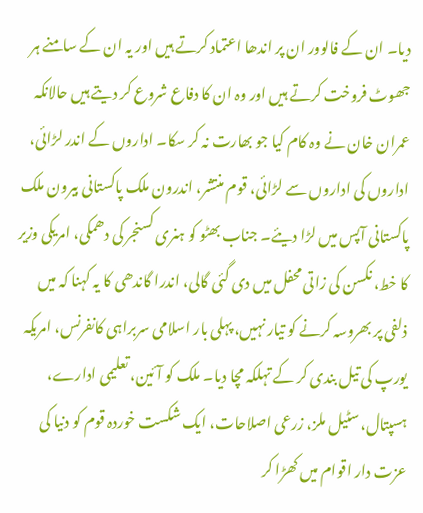دیا۔ ان کے فالوور ان پر اندھا اعتماد کرتے ہیں اور یہ ان کے سامنے ہر جھوٹ فروخت کرتے ہیں اور وہ ان کا دفاع شروع کر دیتے ہیں حالانکہ عمران خان نے وہ کام کیا جو بھارت نہ کر سکا۔ اداروں کے اندر لڑائی، اداروں کی اداروں سے لڑائی، قوم منتشر، اندرون ملک پاکستانی بیرون ملک پاکستانی آپس میں لڑا دیئے۔ جناب بھٹو کو ہنری کسنجر کی دھمکی، امریکی وزیر کا خط، نکسن کی زاتی محفل میں دی گئی گالی، اندرا گاندھی کا یہ کہنا کہ میں ذلفی پر بھروسہ کرنے کو تیار نہیں، پہلی بار اسلامی سربراہی کانفرنس، امریکہ یورپ کی تیل بندی کر کے تہلکہ مچا دیا۔ ملک کو آئین، تعلیمی ادارے، ہسپتال، سٹیل ملز، زرعی اصلاحات، ایک شکست خوردہ قوم کو دنیا کی عزت دار اقوام میں کھڑا کر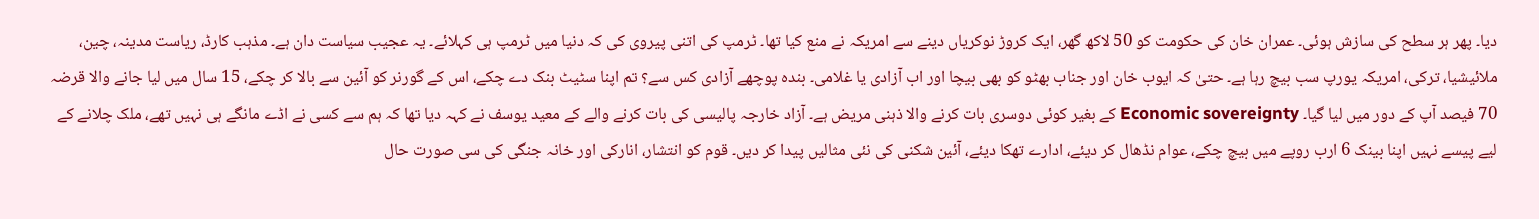دیا۔ پھر ہر سطح کی سازش ہوئی۔ عمران خان کی حکومت کو 50 لاکھ گھر، ایک کروڑ نوکریاں دینے سے امریکہ نے منع کیا تھا۔ ٹرمپ کی اتنی پیروی کی کہ دنیا میں ٹرمپ ہی کہلائے۔ یہ عجیب سیاست دان ہے۔ مذہب کارڈ، ریاست مدینہ، چین، ملائیشیا، ترکی، امریکہ یورپ سب بیچ رہا ہے۔ حتیٰ کہ ایوب خان اور جناب بھٹو کو بھی بیچا اور اب آزادی یا غلامی۔ بندہ پوچھے آزادی کس سے؟ تم اپنا سٹیٹ بنک دے چکے، اس کے گورنر کو آئین سے بالا کر چکے، 15 سال میں لیا جانے والا قرضہ 70 فیصد آپ کے دور میں لیا گیا۔ Economic sovereignty کے بغیر کوئی دوسری بات کرنے والا ذہنی مریض ہے۔ آزاد خارجہ پالیسی کی بات کرنے والے کے معید یوسف نے کہہ دیا تھا کہ ہم سے کسی نے اڈے مانگے ہی نہیں تھے، ملک چلانے کے لیے پیسے نہیں اپنا بینک 6 ارب روپے میں بیچ چکے، عوام نڈھال کر دیئے، ادارے تھکا دیئے، آئین شکنی کی نئی مثالیں پیدا کر دیں۔ قوم کو انتشار، انارکی اور خانہ جنگی کی سی صورت حال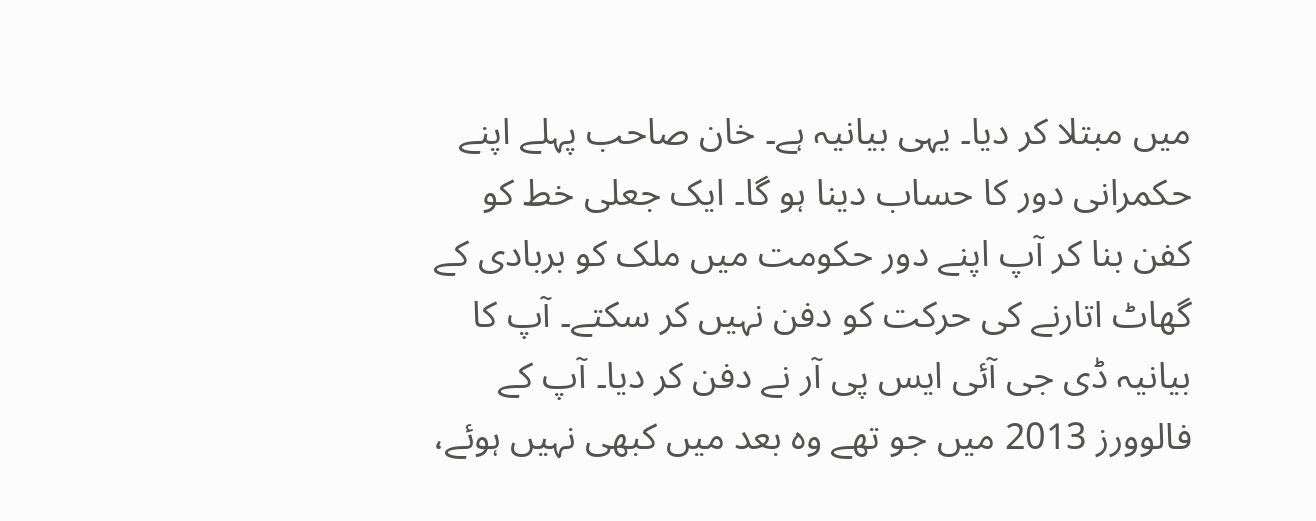میں مبتلا کر دیا۔ یہی بیانیہ ہے۔ خان صاحب پہلے اپنے حکمرانی دور کا حساب دینا ہو گا۔ ایک جعلی خط کو کفن بنا کر آپ اپنے دور حکومت میں ملک کو بربادی کے گھاٹ اتارنے کی حرکت کو دفن نہیں کر سکتے۔ آپ کا بیانیہ ڈی جی آئی ایس پی آر نے دفن کر دیا۔ آپ کے فالوورز 2013 میں جو تھے وہ بعد میں کبھی نہیں ہوئے،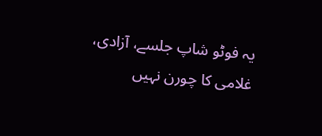یہ فوٹو شاپ جلسے، آزادی، غلامی کا چورن نہیں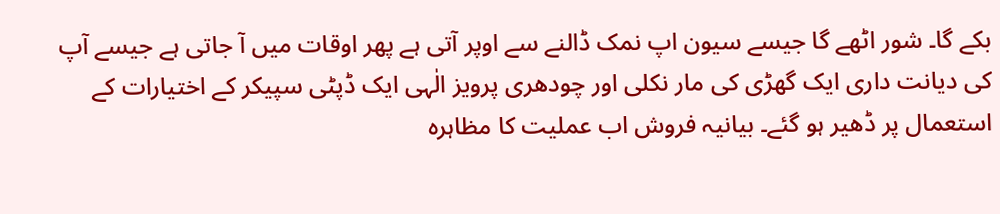بکے گا۔ شور اٹھے گا جیسے سیون اپ نمک ڈالنے سے اوپر آتی ہے پھر اوقات میں آ جاتی ہے جیسے آپ کی دیانت داری ایک گھڑی کی مار نکلی اور چودھری پرویز الٰہی ایک ڈپٹی سپیکر کے اختیارات کے استعمال پر ڈھیر ہو گئے۔ بیانیہ فروش اب عملیت کا مظاہرہ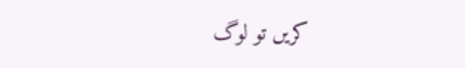کریں تو لوگ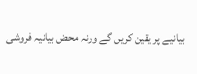بیانیے پر یقین کریں گے ورنہ محض بیانیہ فروشی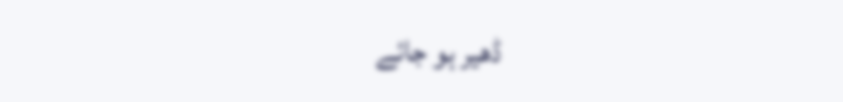ڈھیر ہو جائے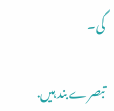گی۔

تبصرے بند ہیں.